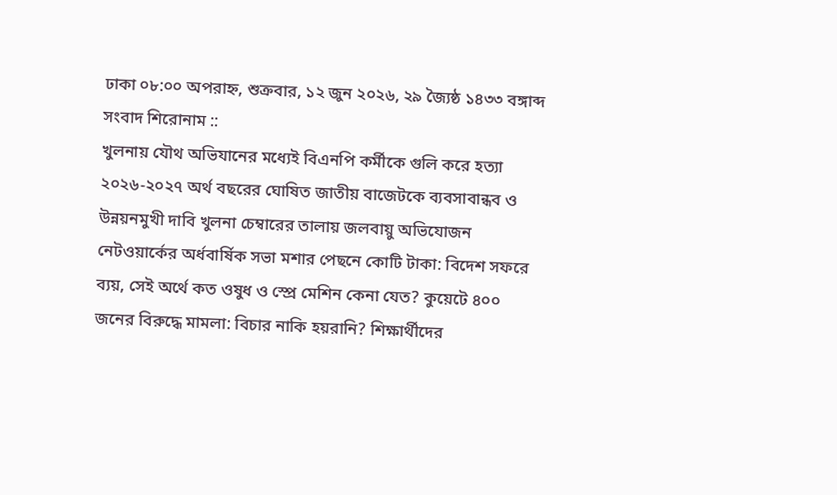ঢাকা ০৮:০০ অপরাহ্ন, শুক্রবার, ১২ জুন ২০২৬, ২৯ জ্যৈষ্ঠ ১৪৩৩ বঙ্গাব্দ
সংবাদ শিরোনাম ::
খুলনায় যৌথ অভিযানের মধ্যেই বিএনপি কর্মীকে গুলি করে হত্যা ২০২৬-২০২৭ অর্থ বছরের ঘোষিত জাতীয় বাজেটকে ব্যবসাবান্ধব ও উন্নয়নমুখী দাবি খুলনা চেম্বারের তালায় জলবায়ু অভিযোজন নেটওয়ার্কের অর্ধবার্ষিক সভা মশার পেছনে কোটি টাকা: বিদেশ সফরে ব্যয়, সেই অর্থে কত ওষুধ ও স্প্রে মেশিন কেনা যেত? কুয়েটে ৪০০ জনের বিরুদ্ধে মামলা: বিচার নাকি হয়রানি? শিক্ষার্থীদের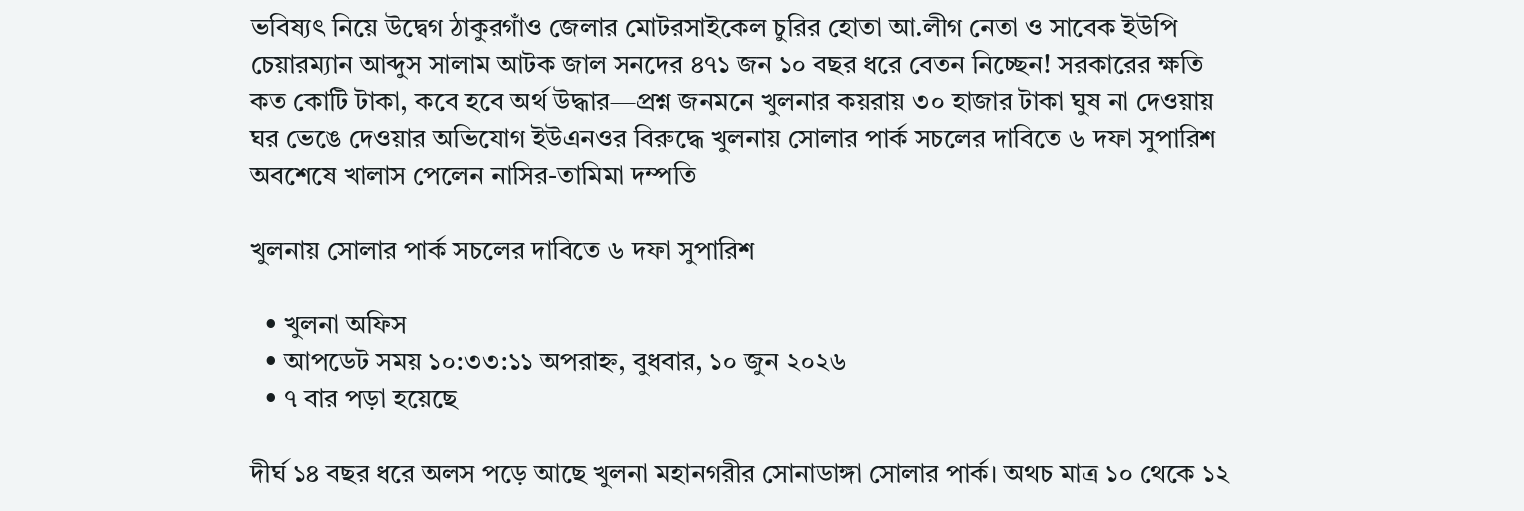ভবিষ্যৎ নিয়ে উদ্বেগ ঠাকুরগাঁও জেলার মোটরসাইকেল চুরির হোতা আ.লীগ নেতা ও সাবেক ইউপি চেয়ারম্যান আব্দুস সালাম আটক জাল সনদের ৪৭১ জন ১০ বছর ধরে বেতন নিচ্ছেন! সরকারের ক্ষতি কত কোটি টাকা, কবে হবে অর্থ উদ্ধার—প্রশ্ন জনমনে খুলনার কয়রায় ৩০ হাজার টাকা ঘুষ না দেওয়ায় ঘর ভেঙে দেওয়ার অভিযোগ ইউএনওর বিরুদ্ধে খুলনায় সোলার পার্ক সচলের দাবিতে ৬ দফা সুপারিশ অবশেষে খালাস পেলেন নাসির-তামিমা দম্পতি

খুলনায় সোলার পার্ক সচলের দাবিতে ৬ দফা সুপারিশ

  • খুলনা অফিস
  • আপডেট সময় ১০:৩৩:১১ অপরাহ্ন, বুধবার, ১০ জুন ২০২৬
  • ৭ বার পড়া হয়েছে

দীর্ঘ ১৪ বছর ধরে অলস পড়ে আছে খুলনা মহানগরীর সোনাডাঙ্গা সোলার পার্ক। অথচ মাত্র ১০ থেকে ১২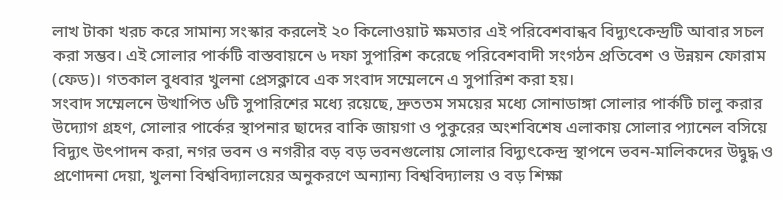লাখ টাকা খরচ করে সামান্য সংস্কার করলেই ২০ কিলোওয়াট ক্ষমতার এই পরিবেশবান্ধব বিদ্যুৎকেন্দ্রটি আবার সচল করা সম্ভব। এই সোলার পার্কটি বাস্তবায়নে ৬ দফা সুপারিশ করেছে পরিবেশবাদী সংগঠন প্রতিবেশ ও উন্নয়ন ফোরাম (ফেড)। গতকাল বুধবার খুলনা প্রেসক্লাবে এক সংবাদ সম্মেলনে এ সুপারিশ করা হয়।
সংবাদ সম্মেলনে উত্থাপিত ৬টি সুপারিশের মধ্যে রয়েছে, দ্রুততম সময়ের মধ্যে সোনাডাঙ্গা সোলার পার্কটি চালু করার উদ্যোগ গ্রহণ, সোলার পার্কের স্থাপনার ছাদের বাকি জায়গা ও পুকুরের অংশবিশেষ এলাকায় সোলার প্যানেল বসিয়ে বিদ্যুৎ উৎপাদন করা, নগর ভবন ও নগরীর বড় বড় ভবনগুলোয় সোলার বিদ্যুৎকেন্দ্র স্থাপনে ভবন-মালিকদের উদ্বুদ্ধ ও প্রণোদনা দেয়া, খুলনা বিশ্ববিদ্যালয়ের অনুকরণে অন্যান্য বিশ্ববিদ্যালয় ও বড় শিক্ষা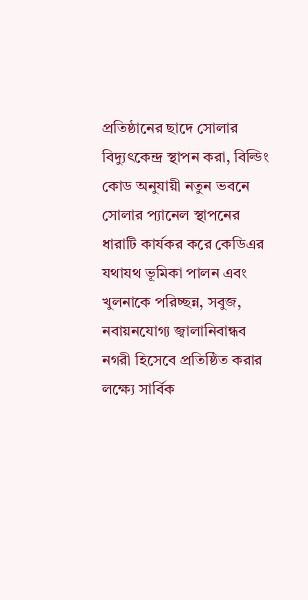প্রতিষ্ঠানের ছাদে সোলার বিদ্যুৎকেন্দ্র স্থাপন করা, বিল্ডিং কোড অনুযায়ী নতুন ভবনে সোলার প্যানেল স্থাপনের ধারাটি কার্যকর করে কেডিএর যথাযথ ভূমিকা পালন এবং খুলনাকে পরিচ্ছন্ন, সবুজ, নবায়নযোগ্য জ্বালানিবান্ধব নগরী হিসেবে প্রতিষ্ঠিত করার লক্ষ্যে সার্বিক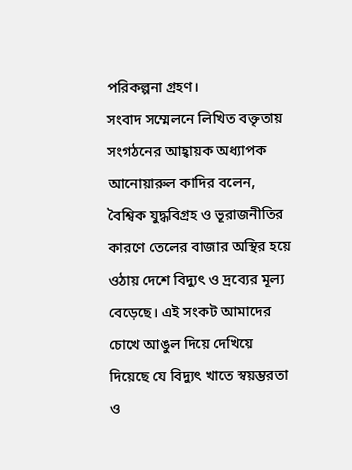পরিকল্পনা গ্রহণ।
সংবাদ সম্মেলনে লিখিত বক্তৃতায় সংগঠনের আহ্বায়ক অধ্যাপক আনোয়ারুল কাদির বলেন, বৈশ্বিক যুদ্ধবিগ্রহ ও ভূরাজনীতির কারণে তেলের বাজার অস্থির হয়ে ওঠায় দেশে বিদ্যুৎ ও দ্রব্যের মূল্য বেড়েছে। এই সংকট আমাদের চোখে আঙুল দিয়ে দেখিয়ে দিয়েছে যে বিদ্যুৎ খাতে স্বয়ম্ভরতা ও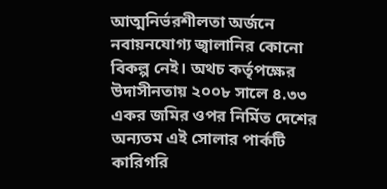আত্মনির্ভরশীলতা অর্জনে নবায়নযোগ্য জ্বালানির কোনো বিকল্প নেই। অথচ কর্তৃপক্ষের উদাসীনতায় ২০০৮ সালে ৪.৩৩ একর জমির ওপর নির্মিত দেশের অন্যতম এই সোলার পার্কটি কারিগরি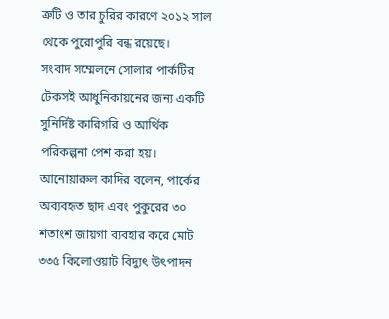ত্রুটি ও তার চুরির কারণে ২০১২ সাল থেকে পুরোপুরি বন্ধ রয়েছে।
সংবাদ সম্মেলনে সোলার পার্কটির টেকসই আধুনিকায়নের জন্য একটি সুনির্দিষ্ট কারিগরি ও আর্থিক পরিকল্পনা পেশ করা হয়।
আনোয়ারুল কাদির বলেন, পার্কের অব্যবহৃত ছাদ এবং পুকুরের ৩০ শতাংশ জায়গা ব্যবহার করে মোট ৩৩৫ কিলোওয়াট বিদ্যুৎ উৎপাদন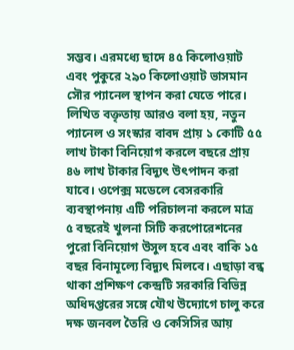সম্ভব। এরমধ্যে ছাদে ৪৫ কিলোওয়াট এবং পুকুরে ২৯০ কিলোওয়াট ভাসমান সৌর প্যানেল স্থাপন করা যেতে পারে।
লিখিত বক্তৃতায় আরও বলা হয়, নতুন প্যানেল ও সংস্কার বাবদ প্রায় ১ কোটি ৫৫ লাখ টাকা বিনিয়োগ করলে বছরে প্রায় ৪৬ লাখ টাকার বিদ্যুৎ উৎপাদন করা যাবে। ওপেক্স মডেলে বেসরকারি ব্যবস্থাপনায় এটি পরিচালনা করলে মাত্র ৫ বছরেই খুলনা সিটি করপোরেশনের পুরো বিনিয়োগ উসুল হবে এবং বাকি ১৫ বছর বিনামূল্যে বিদ্যুৎ মিলবে। এছাড়া বন্ধ থাকা প্রশিক্ষণ কেন্দ্রটি সরকারি বিভিন্ন অধিদপ্তরের সঙ্গে যৌথ উদ্যোগে চালু করে দক্ষ জনবল তৈরি ও কেসিসির আয়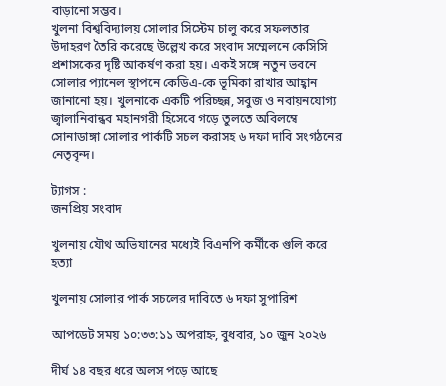বাড়ানো সম্ভব।
খুলনা বিশ্ববিদ্যালয় সোলার সিস্টেম চালু করে সফলতার উদাহরণ তৈরি করেছে উল্লেখ করে সংবাদ সম্মেলনে কেসিসি প্রশাসকের দৃষ্টি আকর্ষণ করা হয়। একই সঙ্গে নতুন ভবনে সোলার প্যানেল স্থাপনে কেডিএ-কে ভূমিকা রাখার আহ্বান জানানো হয়। খুলনাকে একটি পরিচ্ছন্ন, সবুজ ও নবায়নযোগ্য জ্বালানিবান্ধব মহানগরী হিসেবে গড়ে তুলতে অবিলম্বে সোনাডাঙ্গা সোলার পার্কটি সচল করাসহ ৬ দফা দাবি সংগঠনের নেতৃবৃন্দ।

ট্যাগস :
জনপ্রিয় সংবাদ

খুলনায় যৌথ অভিযানের মধ্যেই বিএনপি কর্মীকে গুলি করে হত্যা

খুলনায় সোলার পার্ক সচলের দাবিতে ৬ দফা সুপারিশ

আপডেট সময় ১০:৩৩:১১ অপরাহ্ন, বুধবার, ১০ জুন ২০২৬

দীর্ঘ ১৪ বছর ধরে অলস পড়ে আছে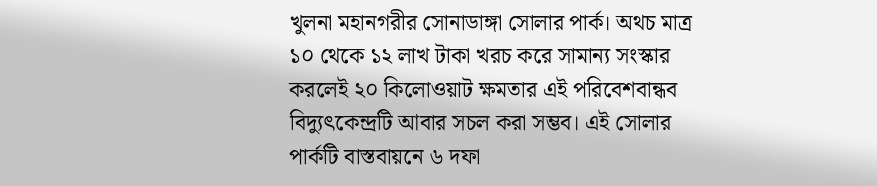খুলনা মহানগরীর সোনাডাঙ্গা সোলার পার্ক। অথচ মাত্র ১০ থেকে ১২ লাখ টাকা খরচ করে সামান্য সংস্কার করলেই ২০ কিলোওয়াট ক্ষমতার এই পরিবেশবান্ধব বিদ্যুৎকেন্দ্রটি আবার সচল করা সম্ভব। এই সোলার পার্কটি বাস্তবায়নে ৬ দফা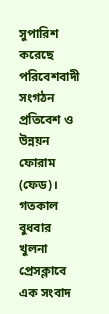সুপারিশ করেছে পরিবেশবাদী সংগঠন প্রতিবেশ ও উন্নয়ন ফোরাম (ফেড)। গতকাল বুধবার খুলনা প্রেসক্লাবে এক সংবাদ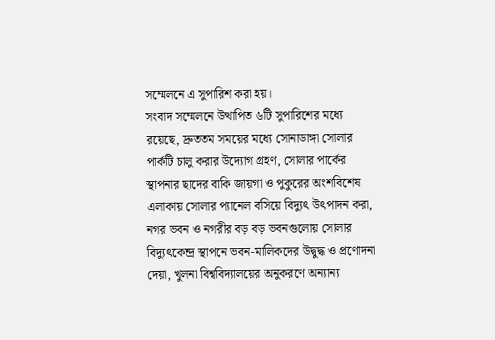সম্মেলনে এ সুপারিশ করা হয়।
সংবাদ সম্মেলনে উত্থাপিত ৬টি সুপারিশের মধ্যে রয়েছে, দ্রুততম সময়ের মধ্যে সোনাডাঙ্গা সোলার পার্কটি চালু করার উদ্যোগ গ্রহণ, সোলার পার্কের স্থাপনার ছাদের বাকি জায়গা ও পুকুরের অংশবিশেষ এলাকায় সোলার প্যানেল বসিয়ে বিদ্যুৎ উৎপাদন করা, নগর ভবন ও নগরীর বড় বড় ভবনগুলোয় সোলার বিদ্যুৎকেন্দ্র স্থাপনে ভবন-মালিকদের উদ্বুদ্ধ ও প্রণোদনা দেয়া, খুলনা বিশ্ববিদ্যালয়ের অনুকরণে অন্যান্য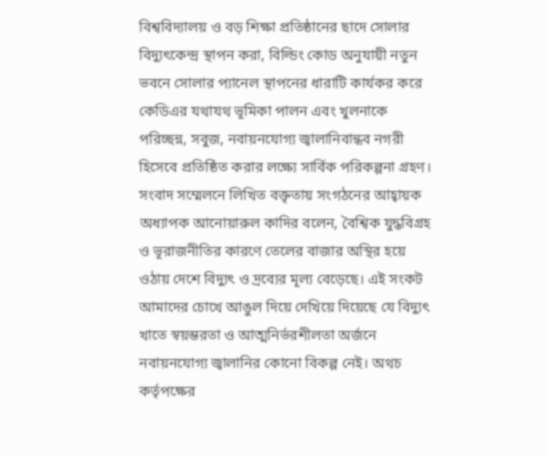বিশ্ববিদ্যালয় ও বড় শিক্ষা প্রতিষ্ঠানের ছাদে সোলার বিদ্যুৎকেন্দ্র স্থাপন করা, বিল্ডিং কোড অনুযায়ী নতুন ভবনে সোলার প্যানেল স্থাপনের ধারাটি কার্যকর করে কেডিএর যথাযথ ভূমিকা পালন এবং খুলনাকে পরিচ্ছন্ন, সবুজ, নবায়নযোগ্য জ্বালানিবান্ধব নগরী হিসেবে প্রতিষ্ঠিত করার লক্ষ্যে সার্বিক পরিকল্পনা গ্রহণ।
সংবাদ সম্মেলনে লিখিত বক্তৃতায় সংগঠনের আহ্বায়ক অধ্যাপক আনোয়ারুল কাদির বলেন, বৈশ্বিক যুদ্ধবিগ্রহ ও ভূরাজনীতির কারণে তেলের বাজার অস্থির হয়ে ওঠায় দেশে বিদ্যুৎ ও দ্রব্যের মূল্য বেড়েছে। এই সংকট আমাদের চোখে আঙুল দিয়ে দেখিয়ে দিয়েছে যে বিদ্যুৎ খাতে স্বয়ম্ভরতা ও আত্মনির্ভরশীলতা অর্জনে নবায়নযোগ্য জ্বালানির কোনো বিকল্প নেই। অথচ কর্তৃপক্ষের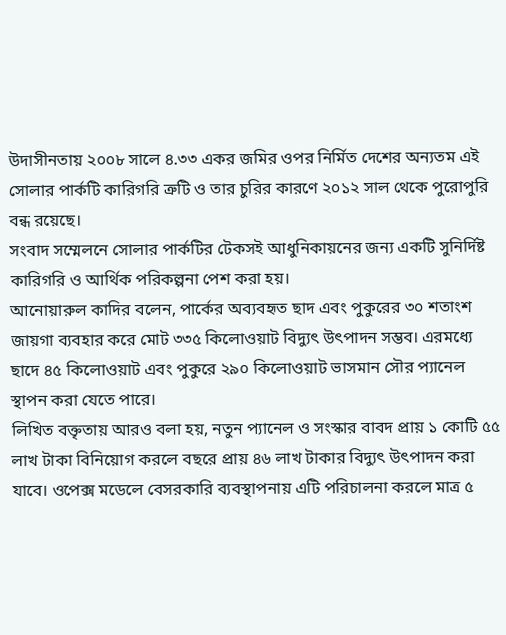উদাসীনতায় ২০০৮ সালে ৪.৩৩ একর জমির ওপর নির্মিত দেশের অন্যতম এই সোলার পার্কটি কারিগরি ত্রুটি ও তার চুরির কারণে ২০১২ সাল থেকে পুরোপুরি বন্ধ রয়েছে।
সংবাদ সম্মেলনে সোলার পার্কটির টেকসই আধুনিকায়নের জন্য একটি সুনির্দিষ্ট কারিগরি ও আর্থিক পরিকল্পনা পেশ করা হয়।
আনোয়ারুল কাদির বলেন, পার্কের অব্যবহৃত ছাদ এবং পুকুরের ৩০ শতাংশ জায়গা ব্যবহার করে মোট ৩৩৫ কিলোওয়াট বিদ্যুৎ উৎপাদন সম্ভব। এরমধ্যে ছাদে ৪৫ কিলোওয়াট এবং পুকুরে ২৯০ কিলোওয়াট ভাসমান সৌর প্যানেল স্থাপন করা যেতে পারে।
লিখিত বক্তৃতায় আরও বলা হয়, নতুন প্যানেল ও সংস্কার বাবদ প্রায় ১ কোটি ৫৫ লাখ টাকা বিনিয়োগ করলে বছরে প্রায় ৪৬ লাখ টাকার বিদ্যুৎ উৎপাদন করা যাবে। ওপেক্স মডেলে বেসরকারি ব্যবস্থাপনায় এটি পরিচালনা করলে মাত্র ৫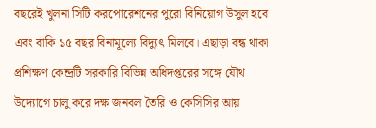বছরেই খুলনা সিটি করপোরেশনের পুরো বিনিয়োগ উসুল হবে এবং বাকি ১৫ বছর বিনামূল্যে বিদ্যুৎ মিলবে। এছাড়া বন্ধ থাকা প্রশিক্ষণ কেন্দ্রটি সরকারি বিভিন্ন অধিদপ্তরের সঙ্গে যৌথ উদ্যোগে চালু করে দক্ষ জনবল তৈরি ও কেসিসির আয়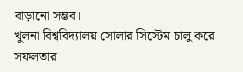বাড়ানো সম্ভব।
খুলনা বিশ্ববিদ্যালয় সোলার সিস্টেম চালু করে সফলতার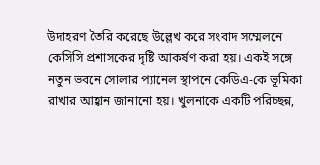উদাহরণ তৈরি করেছে উল্লেখ করে সংবাদ সম্মেলনে কেসিসি প্রশাসকের দৃষ্টি আকর্ষণ করা হয়। একই সঙ্গে নতুন ভবনে সোলার প্যানেল স্থাপনে কেডিএ-কে ভূমিকা রাখার আহ্বান জানানো হয়। খুলনাকে একটি পরিচ্ছন্ন,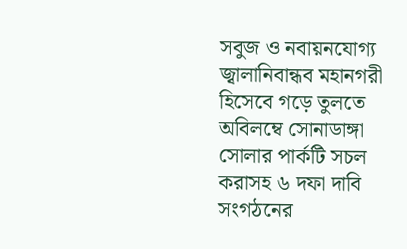সবুজ ও নবায়নযোগ্য জ্বালানিবান্ধব মহানগরী হিসেবে গড়ে তুলতে অবিলম্বে সোনাডাঙ্গা সোলার পার্কটি সচল করাসহ ৬ দফা দাবি সংগঠনের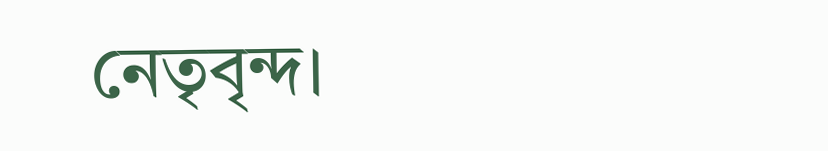নেতৃবৃন্দ।